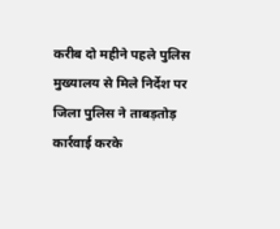करीब दो महीने पहले पुलिस मुख्यालय से मिले निर्देश पर जिला पुलिस ने ताबड़तोड़ कार्रवाई करके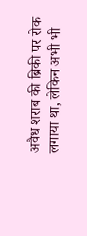अवैध शराब की ब्रिकी पर रोक लगाया था, लेकिन अभी भी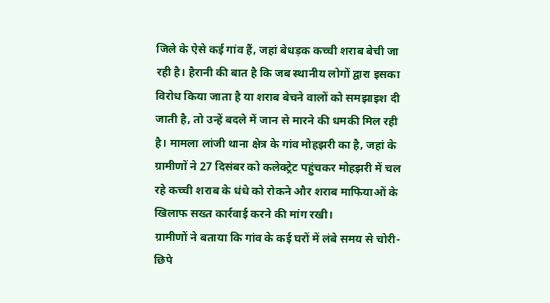जिले के ऐसे कई गांव हैं, जहां बेधड़क कच्ची शराब बेची जा रही है। हैरानी की बात है कि जब स्थानीय लोगों द्वारा इसका विरोध किया जाता है या शराब बेचने वालों को समझाइश दी जाती है, तो उन्हें बदले में जान से मारने की धमकी मिल रही है। मामला लांजी थाना क्षेत्र के गांव मोहझरी का है, जहां के ग्रामीणों ने 27 दिसंबर को कलेक्ट्रेट पहुंचकर मोहझरी में चल रहे कच्ची शराब के धंधे को रोकने और शराब माफियाओं के खिलाफ सख्त कार्रवाई करने की मांग रखी।
ग्रामीणों ने बताया कि गांव के कई घरों में लंबे समय से चोरी-छिपे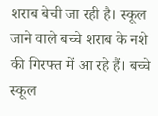शराब बेची जा रही है। स्कूल जाने वाले बच्चे शराब के नशे की गिरफ्त में आ रहे हैं। बच्चे स्कूल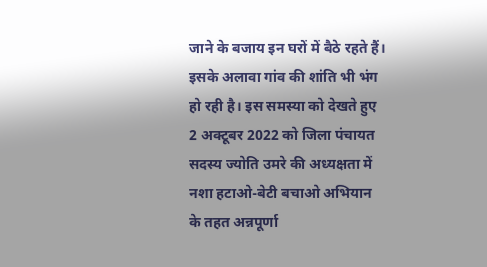जाने के बजाय इन घरों में बैठे रहते हैं। इसके अलावा गांव की शांति भी भंग हो रही है। इस समस्या को देखते हुए 2 अक्टूबर 2022 को जिला पंचायत सदस्य ज्योति उमरे की अध्यक्षता में नशा हटाओ-बेटी बचाओ अभियान के तहत अन्नपूर्णा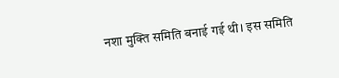नशा मुक्ति समिति बनाई गई थी। इस समिति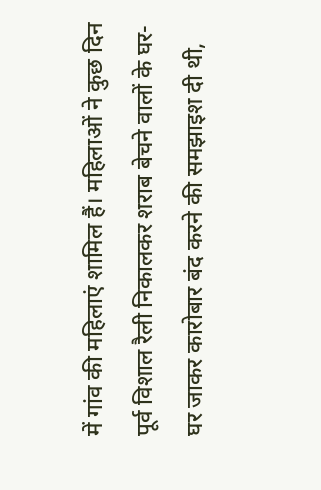में गांव की महिलाएं शामिल हैं। महिलाओं ने कुछ दिन पूर्व विशाल रैली निकालकर शराब बेचने वालों के घर-घर जाकर कारोबार बंद करने की समझाइश दी थी,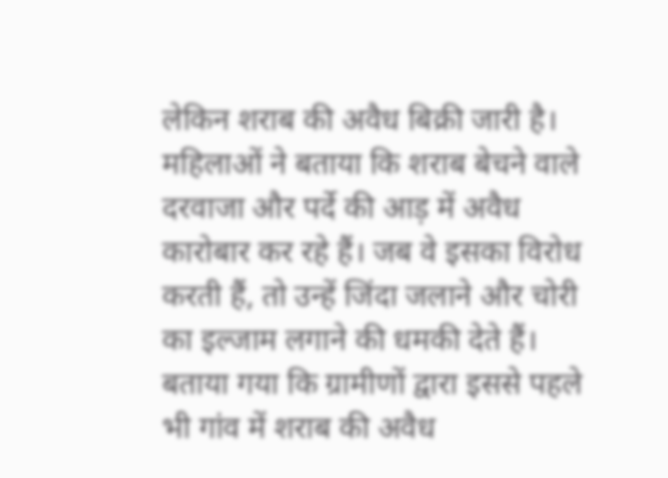लेकिन शराब की अवैध बिक्री जारी है। महिलाओं ने बताया कि शराब बेचने वाले दरवाजा और पर्दे की आड़ में अवैध कारोबार कर रहे हैं। जब वे इसका विरोध करती हैं, तो उन्हें जिंदा जलाने और चोरी का इल्जाम लगाने की धमकी देते हैं। बताया गया कि ग्रामीणों द्वारा इससे पहले भी गांव में शराब की अवैध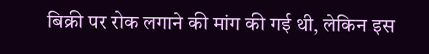बिक्री पर रोक लगाने की मांग की गई थी, लेकिन इस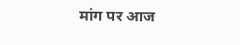मांग पर आज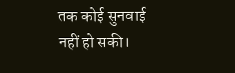तक कोई सुनवाई नहीं हो सकी।